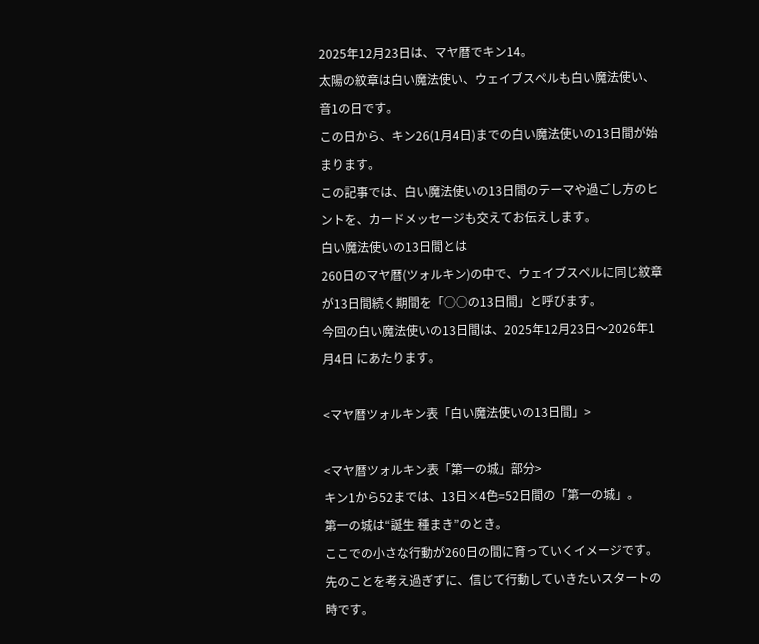2025年12月23日は、マヤ暦でキン14。
太陽の紋章は白い魔法使い、ウェイブスペルも白い魔法使い、音1の日です。
この日から、キン26(1月4日)までの白い魔法使いの13日間が始まります。
この記事では、白い魔法使いの13日間のテーマや過ごし方のヒントを、カードメッセージも交えてお伝えします。
白い魔法使いの13日間とは
260日のマヤ暦(ツォルキン)の中で、ウェイブスペルに同じ紋章が13日間続く期間を「○○の13日間」と呼びます。
今回の白い魔法使いの13日間は、2025年12月23日〜2026年1月4日 にあたります。

<マヤ暦ツォルキン表「白い魔法使いの13日間」>

<マヤ暦ツォルキン表「第一の城」部分>
キン1から52までは、13日×4色=52日間の「第一の城」。
第一の城は“誕生 種まき”のとき。
ここでの小さな行動が260日の間に育っていくイメージです。
先のことを考え過ぎずに、信じて行動していきたいスタートの時です。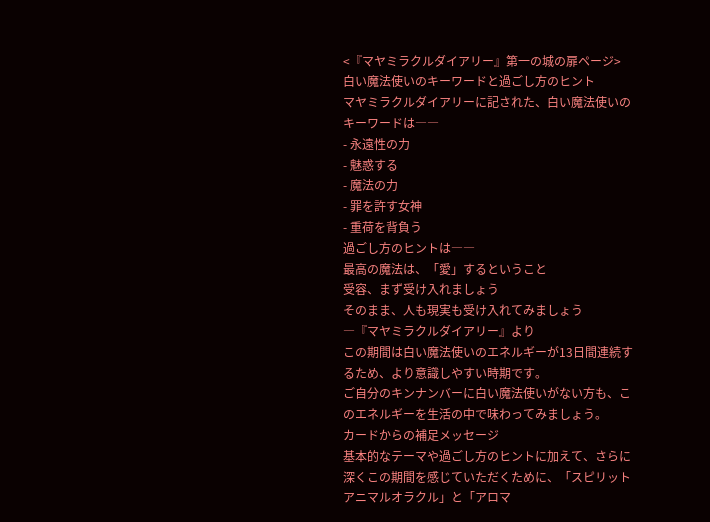<『マヤミラクルダイアリー』第一の城の扉ページ>
白い魔法使いのキーワードと過ごし方のヒント
マヤミラクルダイアリーに記された、白い魔法使いのキーワードは――
- 永遠性の力
- 魅惑する
- 魔法の力
- 罪を許す女神
- 重荷を背負う
過ごし方のヒントは――
最高の魔法は、「愛」するということ
受容、まず受け入れましょう
そのまま、人も現実も受け入れてみましょう
―『マヤミラクルダイアリー』より
この期間は白い魔法使いのエネルギーが13日間連続するため、より意識しやすい時期です。
ご自分のキンナンバーに白い魔法使いがない方も、このエネルギーを生活の中で味わってみましょう。
カードからの補足メッセージ
基本的なテーマや過ごし方のヒントに加えて、さらに深くこの期間を感じていただくために、「スピリットアニマルオラクル」と「アロマ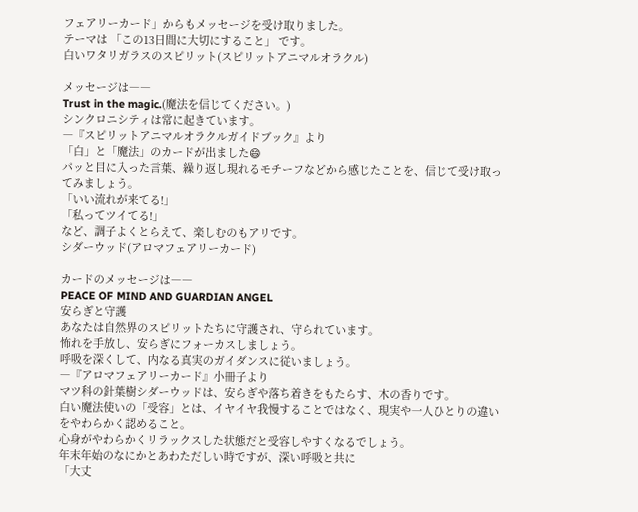フェアリーカード」からもメッセージを受け取りました。
テーマは 「この13日間に大切にすること」 です。
白いワタリガラスのスピリット(スピリットアニマルオラクル)

メッセージは――
Trust in the magic.(魔法を信じてください。)
シンクロニシティは常に起きています。
―『スピリットアニマルオラクルガイドブック』より
「白」と「魔法」のカードが出ました😄
パッと目に入った言葉、繰り返し現れるモチーフなどから感じたことを、信じて受け取ってみましょう。
「いい流れが来てる!」
「私ってツイてる!」
など、調子よくとらえて、楽しむのもアリです。
シダーウッド(アロマフェアリーカード)

カードのメッセージは――
PEACE OF MIND AND GUARDIAN ANGEL
安らぎと守護
あなたは自然界のスピリットたちに守護され、守られています。
怖れを手放し、安らぎにフォーカスしましょう。
呼吸を深くして、内なる真実のガイダンスに従いましょう。
―『アロマフェアリーカード』小冊子より
マツ科の針葉樹シダーウッドは、安らぎや落ち着きをもたらす、木の香りです。
白い魔法使いの「受容」とは、イヤイヤ我慢することではなく、現実や一人ひとりの違いをやわらかく認めること。
心身がやわらかくリラックスした状態だと受容しやすくなるでしょう。
年末年始のなにかとあわただしい時ですが、深い呼吸と共に
「大丈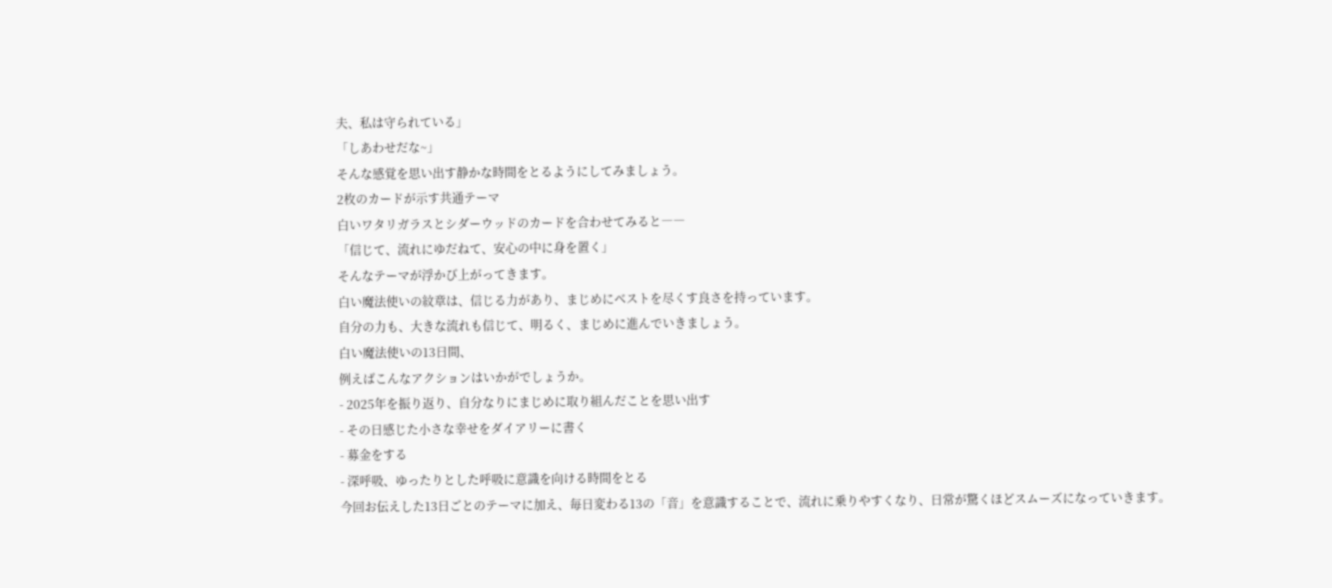夫、私は守られている」
「しあわせだな~」
そんな感覚を思い出す静かな時間をとるようにしてみましょう。
2枚のカードが示す共通テーマ
白いワタリガラスとシダーウッドのカードを合わせてみると――
「信じて、流れにゆだねて、安心の中に身を置く」
そんなテーマが浮かび上がってきます。
白い魔法使いの紋章は、信じる力があり、まじめにベストを尽くす良さを持っています。
自分の力も、大きな流れも信じて、明るく、まじめに進んでいきましょう。
白い魔法使いの13日間、
例えばこんなアクションはいかがでしょうか。
- 2025年を振り返り、自分なりにまじめに取り組んだことを思い出す
- その日感じた小さな幸せをダイアリーに書く
- 募金をする
- 深呼吸、ゆったりとした呼吸に意識を向ける時間をとる
今回お伝えした13日ごとのテーマに加え、毎日変わる13の「音」を意識することで、流れに乗りやすくなり、日常が驚くほどスムーズになっていきます。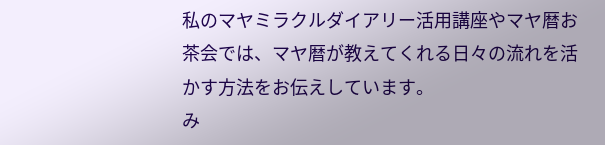私のマヤミラクルダイアリー活用講座やマヤ暦お茶会では、マヤ暦が教えてくれる日々の流れを活かす方法をお伝えしています。
み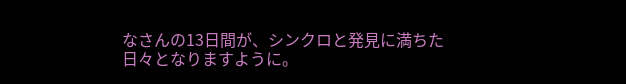なさんの13日間が、シンクロと発見に満ちた日々となりますように。